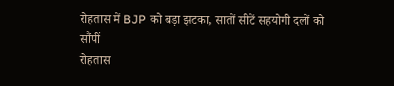रोहतास में BJP को बड़ा झटका, सातों सीटें सहयोगी दलों को सौंपीं
रोहतास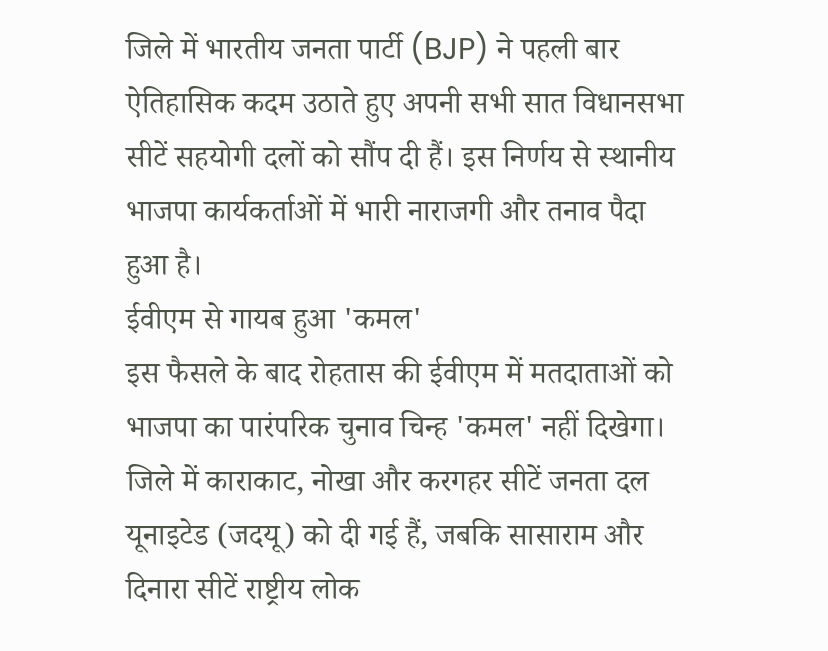जिले में भारतीय जनता पार्टी (BJP) ने पहली बार ऐतिहासिक कदम उठाते हुए अपनी सभी सात विधानसभा सीटें सहयोगी दलों को सौंप दी हैं। इस निर्णय से स्थानीय भाजपा कार्यकर्ताओं में भारी नाराजगी और तनाव पैदा हुआ है।
ईवीएम से गायब हुआ 'कमल'
इस फैसले के बाद रोहतास की ईवीएम में मतदाताओं को भाजपा का पारंपरिक चुनाव चिन्ह 'कमल' नहीं दिखेगा। जिले में काराकाट, नोखा और करगहर सीटें जनता दल यूनाइटेड (जदयू) को दी गई हैं, जबकि सासाराम और दिनारा सीटें राष्ट्रीय लोक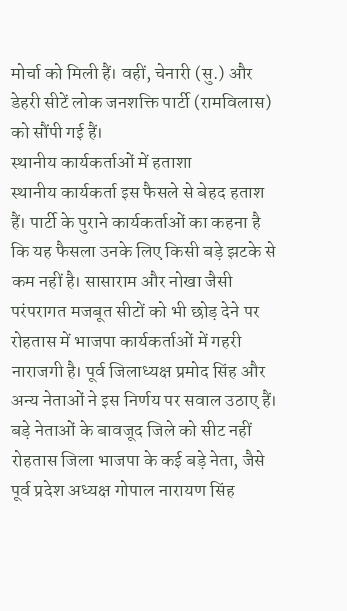मोर्चा को मिली हैं। वहीं, चेनारी (सु.) और डेहरी सीटें लोक जनशक्ति पार्टी (रामविलास) को सौंपी गई हैं।
स्थानीय कार्यकर्ताओं में हताशा
स्थानीय कार्यकर्ता इस फैसले से बेहद हताश हैं। पार्टी के पुराने कार्यकर्ताओं का कहना है कि यह फैसला उनके लिए किसी बड़े झटके से कम नहीं है। सासाराम और नोखा जैसी परंपरागत मजबूत सीटों को भी छोड़ देने पर रोहतास में भाजपा कार्यकर्ताओं में गहरी नाराजगी है। पूर्व जिलाध्यक्ष प्रमोद सिंह और अन्य नेताओं ने इस निर्णय पर सवाल उठाए हैं।
बड़े नेताओं के बावजूद जिले को सीट नहीं
रोहतास जिला भाजपा के कई बड़े नेता, जैसे पूर्व प्रदेश अध्यक्ष गोपाल नारायण सिंह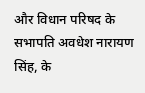और विधान परिषद के सभापति अवधेश नारायण सिंह, के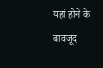यहां होने के बावजूद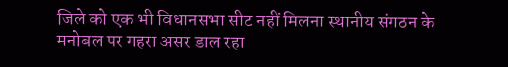जिले को एक भी विधानसभा सीट नहीं मिलना स्थानीय संगठन के मनोबल पर गहरा असर डाल रहा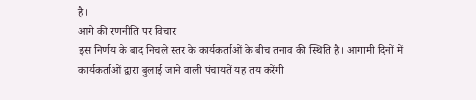है।
आगे की रणनीति पर विचार
इस निर्णय के बाद निचले स्तर के कार्यकर्ताओं के बीच तनाव की स्थिति है। आगामी दिनों में कार्यकर्ताओं द्वारा बुलाई जाने वाली पंचायतें यह तय करेंगी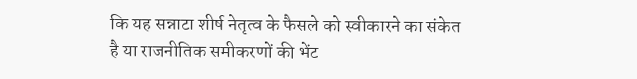कि यह सन्नाटा शीर्ष नेतृत्व के फैसले को स्वीकारने का संकेत है या राजनीतिक समीकरणों की भेंट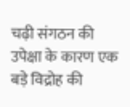चढ़ी संगठन की उपेक्षा के कारण एक बड़े विद्रोह की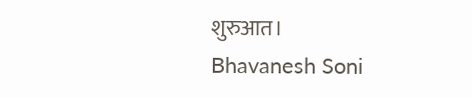शुरुआत।
Bhavanesh Soni